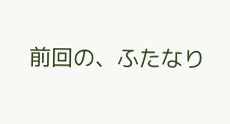前回の、ふたなり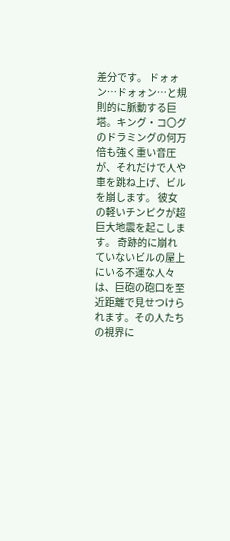差分です。 ドォォン…ドォォン…と規則的に脈動する巨塔。キング・コ〇グのドラミングの何万倍も強く重い音圧が、それだけで人や車を跳ね上げ、ビルを崩します。 彼女の軽いチンピクが超巨大地震を起こします。 奇跡的に崩れていないビルの屋上にいる不運な人々は、巨砲の砲口を至近距離で見せつけられます。その人たちの視界に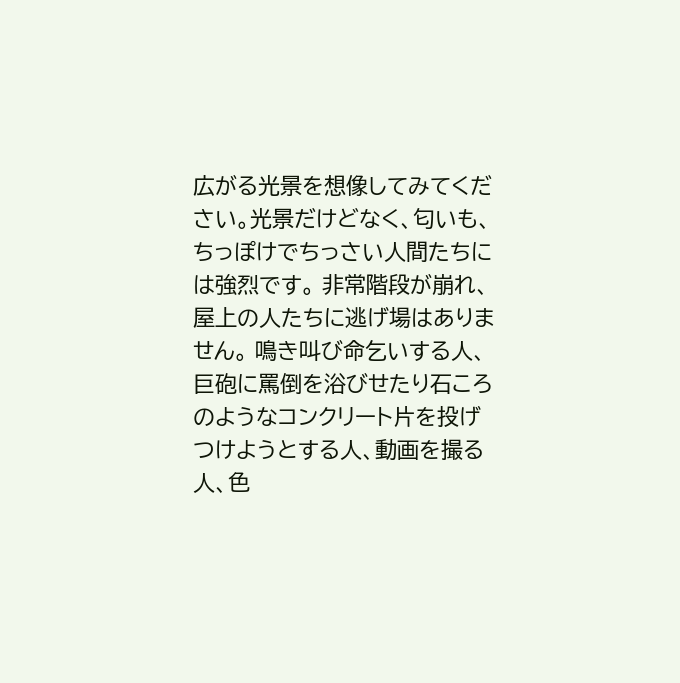広がる光景を想像してみてください。光景だけどなく、匂いも、ちっぽけでちっさい人間たちには強烈です。 非常階段が崩れ、屋上の人たちに逃げ場はありません。 鳴き叫び命乞いする人、巨砲に罵倒を浴びせたり石ころのようなコンクリート片を投げつけようとする人、動画を撮る人、色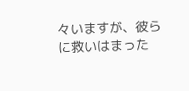々いますが、彼らに救いはまった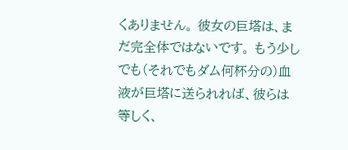くありません。 彼女の巨塔は、まだ完全体ではないです。 もう少しでも(それでもダム何杯分の)血液が巨塔に送られれば、彼らは等しく、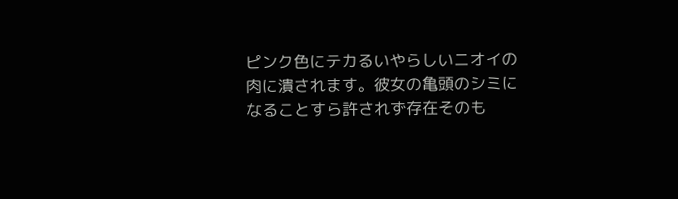ピンク色にテカるいやらしいニオイの肉に潰されます。彼女の亀頭のシミになることすら許されず存在そのも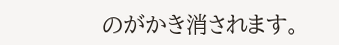のがかき消されます。